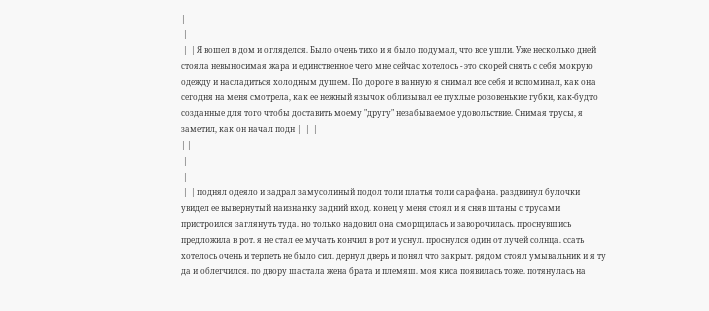|
 |
 |  | Я вошел в дом и огляделся. Было очень тихо и я было подумал, что все ушли. Уже несколько дней стояла невыносимая жара и единственное чего мне сейчас хотелось - это скорей снять с себя мокрую одежду и насладиться холодным душем. По дороге в ванную я снимал все себя и вспоминал, как она сегодня на меня смотрела, как ее нежный язычок облизывал ее пухлые розовенькие губки, как-будто созданные для того чтобы доставить моему "другу" незабываемое удовольствие. Снимая трусы, я заметил, как он начал подн |  |  |
| |
 |
 |
 |  | поднял одеяло и задрал замусолиный подол толи платья толи сарафана. раздвинул булочки увидел ее вывернутый наизнанку задний вход. конец у меня стоял и я сняв штаны с трусами пристроился заглянуть туда. но только надовил она сморщилась и заворочилась. проснувшись предложила в рот. я не стал ее мучать кончил в рот и уснул. проснулся один от лучей солнца. ссать хотелось очень и терпеть не было сил. дернул дверь и понял что закрыт. рядом стоял умывальник и я ту да и облегчился. по двору шастала жена брата и племяш. моя киса появилась тоже. потянулась на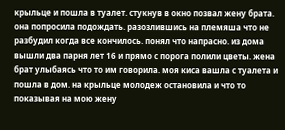крыльце и пошла в туалет. стукнув в окно позвал жену брата. она попросила подождать. разозлившись на племяша что не разбудил когда все кончилось. понял что напрасно. из дома вышли два парня лет 16 и прямо с порога полили цветы. жена брат улыбаясь что то им говорила. моя киса вашла с туалета и пошла в дом. на крыльце молодеж остановила и что то показывая на мою жену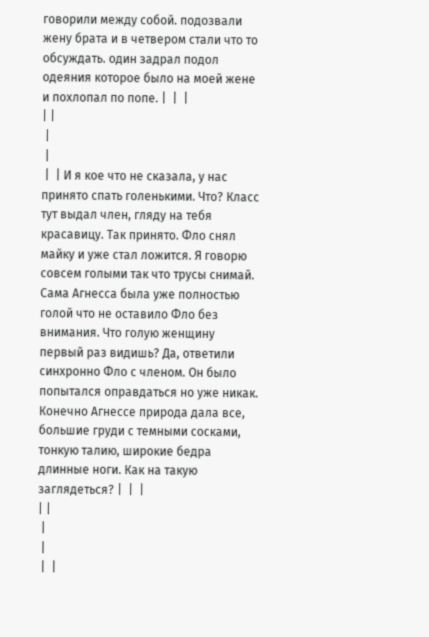говорили между собой. подозвали жену брата и в четвером стали что то обсуждать. один задрал подол одеяния которое было на моей жене и похлопал по попе. |  |  |
| |
 |
 |
 |  | И я кое что не сказала, у нас принято спать голенькими. Что? Класс тут выдал член, гляду на тебя красавицу. Так принято. Фло снял майку и уже стал ложится. Я говорю совсем голыми так что трусы снимай. Сама Агнесса была уже полностью голой что не оставило Фло без внимания. Что голую женщину первый раз видишь? Да, ответили синхронно Фло с членом. Он было попытался оправдаться но уже никак. Конечно Агнессе природа дала все, большие груди с темными сосками, тонкую талию, широкие бедра длинные ноги. Как на такую заглядеться? |  |  |
| |
 |
 |
 |  |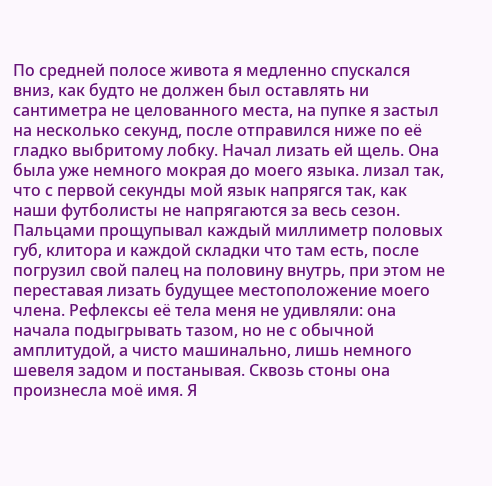По средней полосе живота я медленно спускался вниз, как будто не должен был оставлять ни сантиметра не целованного места, на пупке я застыл на несколько секунд, после отправился ниже по её гладко выбритому лобку. Начал лизать ей щель. Она была уже немного мокрая до моего языка. лизал так, что с первой секунды мой язык напрягся так, как наши футболисты не напрягаются за весь сезон. Пальцами прощупывал каждый миллиметр половых губ, клитора и каждой складки что там есть, после погрузил свой палец на половину внутрь, при этом не переставая лизать будущее местоположение моего члена. Рефлексы её тела меня не удивляли: она начала подыгрывать тазом, но не с обычной амплитудой, а чисто машинально, лишь немного шевеля задом и постанывая. Сквозь стоны она произнесла моё имя. Я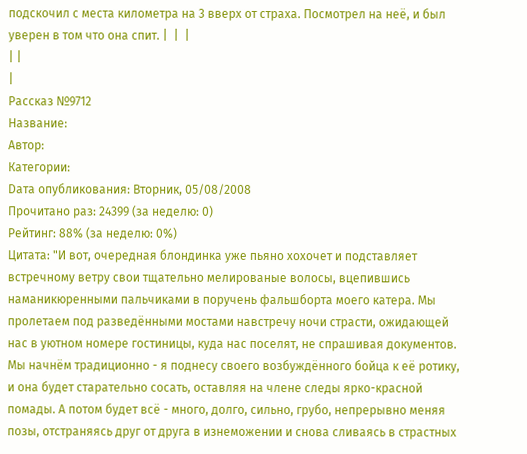подскочил с места километра на 3 вверх от страха. Посмотрел на неё, и был уверен в том что она спит. |  |  |
| |
|
Рассказ №9712
Название:
Автор:
Категории:
Dата опубликования: Вторник, 05/08/2008
Прочитано раз: 24399 (за неделю: 0)
Рейтинг: 88% (за неделю: 0%)
Цитата: "И вот, очередная блондинка уже пьяно хохочет и подставляет встречному ветру свои тщательно мелированые волосы, вцепившись наманикюренными пальчиками в поручень фальшборта моего катера. Мы пролетаем под разведёнными мостами навстречу ночи страсти, ожидающей нас в уютном номере гостиницы, куда нас поселят, не спрашивая документов. Мы начнём традиционно - я поднесу своего возбуждённого бойца к её ротику, и она будет старательно сосать, оставляя на члене следы ярко-красной помады. А потом будет всё - много, долго, сильно, грубо, непрерывно меняя позы, отстраняясь друг от друга в изнеможении и снова сливаясь в страстных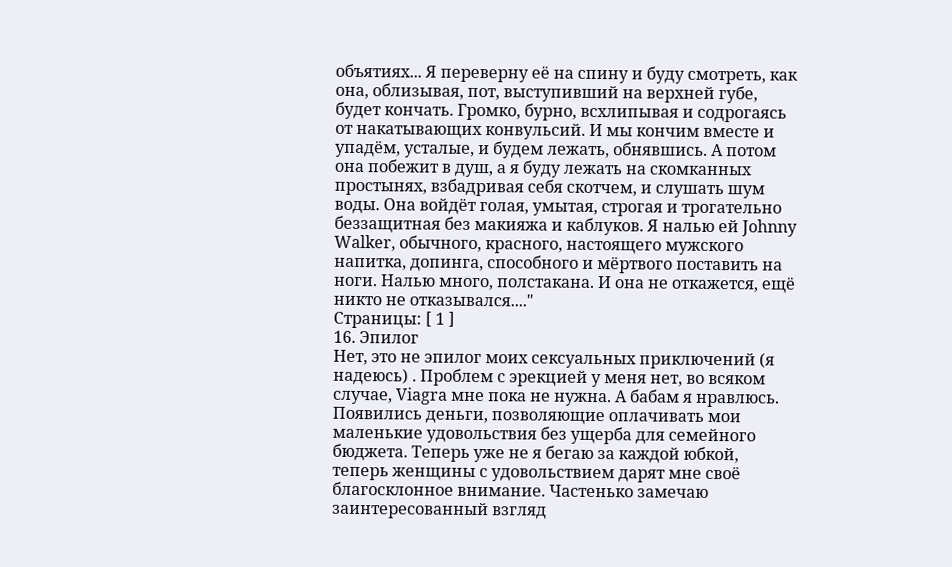объятиях... Я переверну её на спину и буду смотреть, как она, облизывая, пот, выступивший на верхней губе, будет кончать. Громко, бурно, всхлипывая и содрогаясь от накатывающих конвульсий. И мы кончим вместе и упадём, усталые, и будем лежать, обнявшись. А потом она побежит в душ, а я буду лежать на скомканных простынях, взбадривая себя скотчем, и слушать шум воды. Она войдёт голая, умытая, строгая и трогательно беззащитная без макияжа и каблуков. Я налью ей Johnny Walker, обычного, красного, настоящего мужского напитка, допинга, способного и мёртвого поставить на ноги. Налью много, полстакана. И она не откажется, ещё никто не отказывался...."
Страницы: [ 1 ]
16. Эпилог
Нет, это не эпилог моих сексуальных приключений (я надеюсь) . Проблем с эрекцией у меня нет, во всяком случае, Viagra мне пока не нужна. А бабам я нравлюсь. Появились деньги, позволяющие оплачивать мои маленькие удовольствия без ущерба для семейного бюджета. Теперь уже не я бегаю за каждой юбкой, теперь женщины с удовольствием дарят мне своё благосклонное внимание. Частенько замечаю заинтересованный взгляд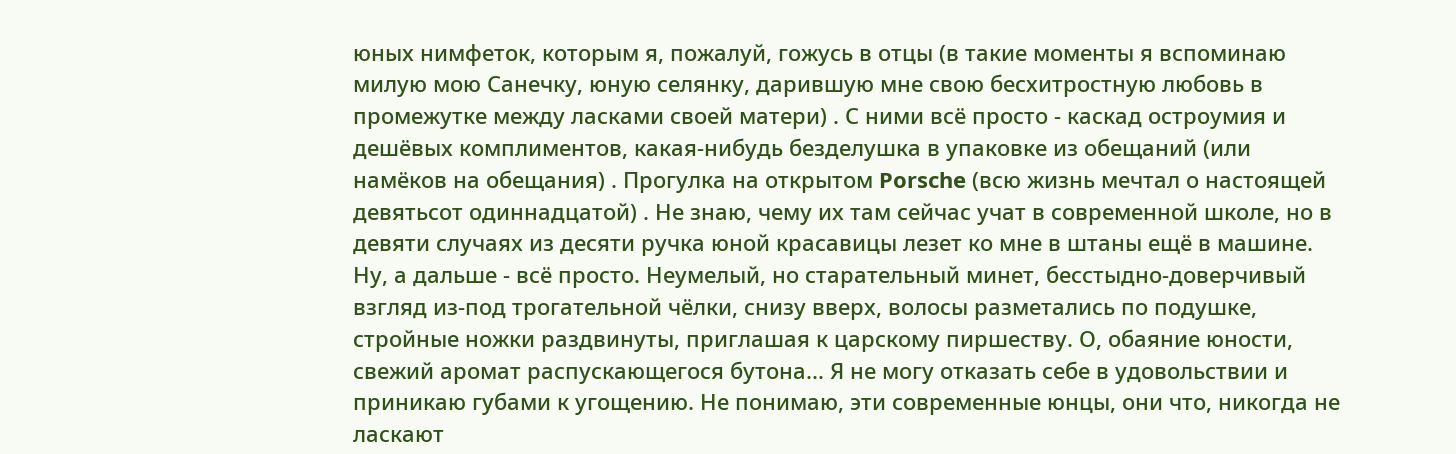юных нимфеток, которым я, пожалуй, гожусь в отцы (в такие моменты я вспоминаю милую мою Санечку, юную селянку, дарившую мне свою бесхитростную любовь в промежутке между ласками своей матери) . С ними всё просто - каскад остроумия и дешёвых комплиментов, какая-нибудь безделушка в упаковке из обещаний (или намёков на обещания) . Прогулка на открытом Porsche (всю жизнь мечтал о настоящей девятьсот одиннадцатой) . Не знаю, чему их там сейчас учат в современной школе, но в девяти случаях из десяти ручка юной красавицы лезет ко мне в штаны ещё в машине. Ну, а дальше - всё просто. Неумелый, но старательный минет, бесстыдно-доверчивый взгляд из-под трогательной чёлки, снизу вверх, волосы разметались по подушке, стройные ножки раздвинуты, приглашая к царскому пиршеству. О, обаяние юности, свежий аромат распускающегося бутона... Я не могу отказать себе в удовольствии и приникаю губами к угощению. Не понимаю, эти современные юнцы, они что, никогда не ласкают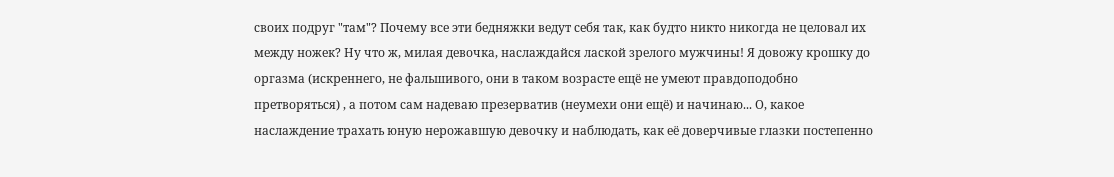своих подруг "там"? Почему все эти бедняжки ведут себя так, как будто никто никогда не целовал их между ножек? Ну что ж, милая девочка, наслаждайся лаской зрелого мужчины! Я довожу крошку до оргазма (искреннего, не фальшивого, они в таком возрасте ещё не умеют правдоподобно претворяться) , а потом сам надеваю презерватив (неумехи они ещё) и начинаю... О, какое наслаждение трахать юную нерожавшую девочку и наблюдать, как её доверчивые глазки постепенно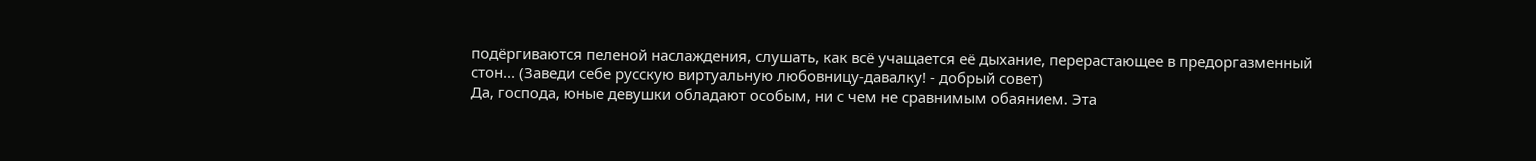подёргиваются пеленой наслаждения, слушать, как всё учащается её дыхание, перерастающее в предоргазменный стон... (Заведи себе русскую виртуальную любовницу-давалку! - добрый совет)
Да, господа, юные девушки обладают особым, ни с чем не сравнимым обаянием. Эта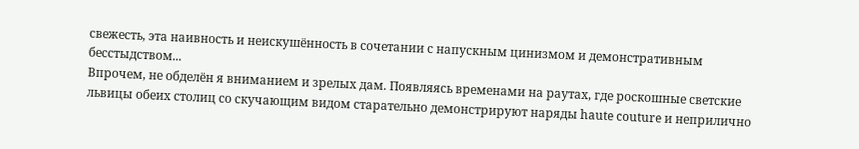свежесть, эта наивность и неискушённость в сочетании с напускным цинизмом и демонстративным бесстыдством...
Впрочем, не обделён я вниманием и зрелых дам. Появляясь временами на раутах, где роскошные светские львицы обеих столиц со скучающим видом старательно демонстрируют наряды haute couture и неприлично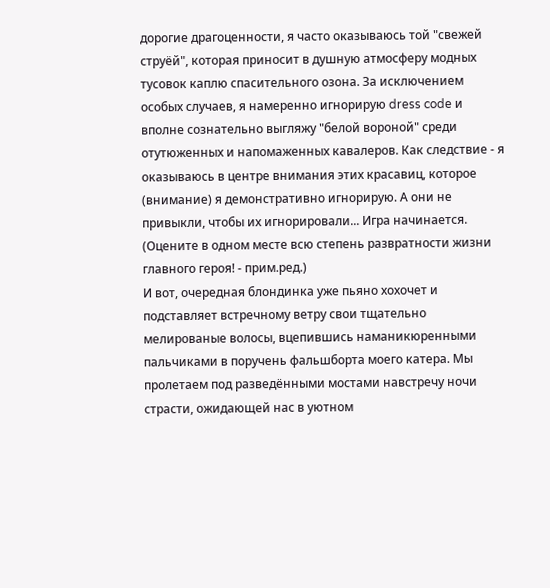дорогие драгоценности, я часто оказываюсь той "свежей струёй", которая приносит в душную атмосферу модных тусовок каплю спасительного озона. За исключением особых случаев, я намеренно игнорирую dress code и вполне сознательно выгляжу "белой вороной" среди отутюженных и напомаженных кавалеров. Как следствие - я оказываюсь в центре внимания этих красавиц, которое (внимание) я демонстративно игнорирую. А они не привыкли, чтобы их игнорировали... Игра начинается. (Оцените в одном месте всю степень развратности жизни главного героя! - прим.ред.)
И вот, очередная блондинка уже пьяно хохочет и подставляет встречному ветру свои тщательно мелированые волосы, вцепившись наманикюренными пальчиками в поручень фальшборта моего катера. Мы пролетаем под разведёнными мостами навстречу ночи страсти, ожидающей нас в уютном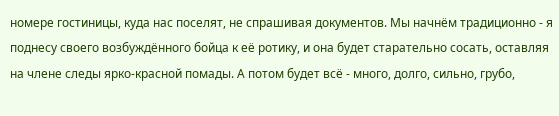номере гостиницы, куда нас поселят, не спрашивая документов. Мы начнём традиционно - я поднесу своего возбуждённого бойца к её ротику, и она будет старательно сосать, оставляя на члене следы ярко-красной помады. А потом будет всё - много, долго, сильно, грубо,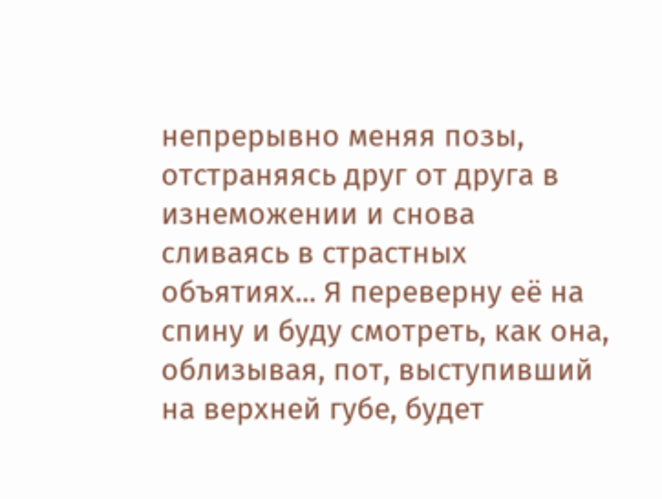непрерывно меняя позы, отстраняясь друг от друга в изнеможении и снова сливаясь в страстных объятиях... Я переверну её на спину и буду смотреть, как она, облизывая, пот, выступивший на верхней губе, будет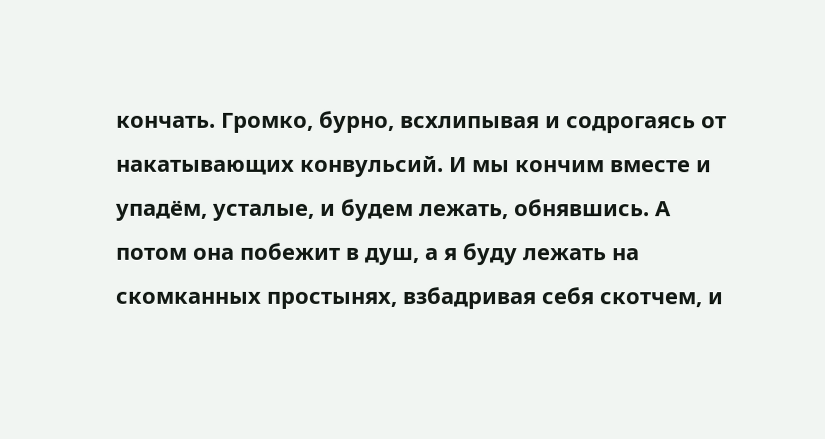кончать. Громко, бурно, всхлипывая и содрогаясь от накатывающих конвульсий. И мы кончим вместе и упадём, усталые, и будем лежать, обнявшись. А потом она побежит в душ, а я буду лежать на скомканных простынях, взбадривая себя скотчем, и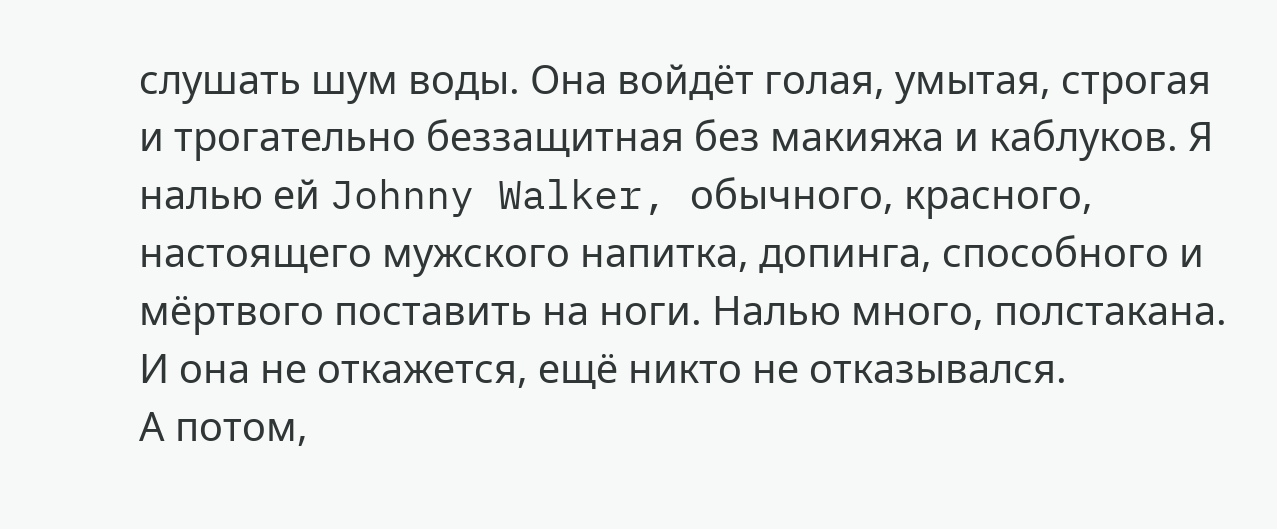слушать шум воды. Она войдёт голая, умытая, строгая и трогательно беззащитная без макияжа и каблуков. Я налью ей Johnny Walker, обычного, красного, настоящего мужского напитка, допинга, способного и мёртвого поставить на ноги. Налью много, полстакана. И она не откажется, ещё никто не отказывался.
А потом,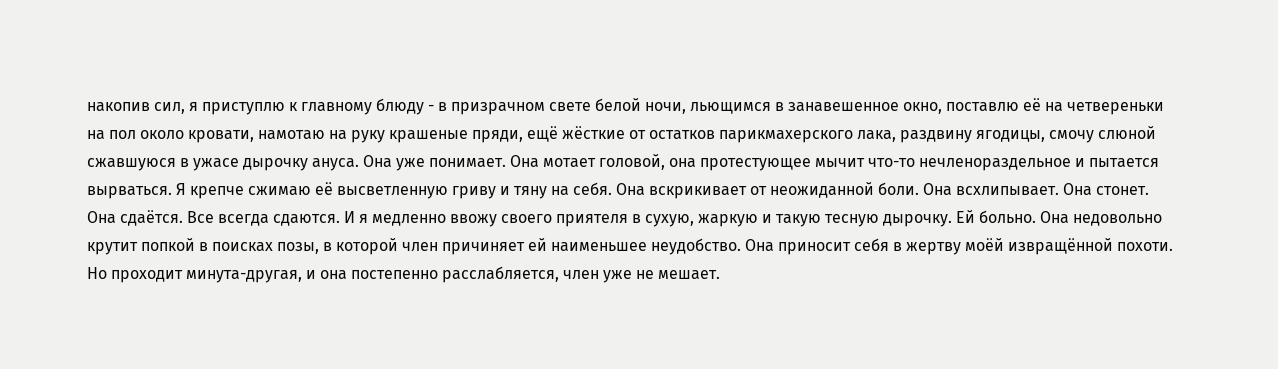накопив сил, я приступлю к главному блюду - в призрачном свете белой ночи, льющимся в занавешенное окно, поставлю её на четвереньки на пол около кровати, намотаю на руку крашеные пряди, ещё жёсткие от остатков парикмахерского лака, раздвину ягодицы, смочу слюной сжавшуюся в ужасе дырочку ануса. Она уже понимает. Она мотает головой, она протестующее мычит что-то нечленораздельное и пытается вырваться. Я крепче сжимаю её высветленную гриву и тяну на себя. Она вскрикивает от неожиданной боли. Она всхлипывает. Она стонет. Она сдаётся. Все всегда сдаются. И я медленно ввожу своего приятеля в сухую, жаркую и такую тесную дырочку. Ей больно. Она недовольно крутит попкой в поисках позы, в которой член причиняет ей наименьшее неудобство. Она приносит себя в жертву моёй извращённой похоти. Но проходит минута-другая, и она постепенно расслабляется, член уже не мешает.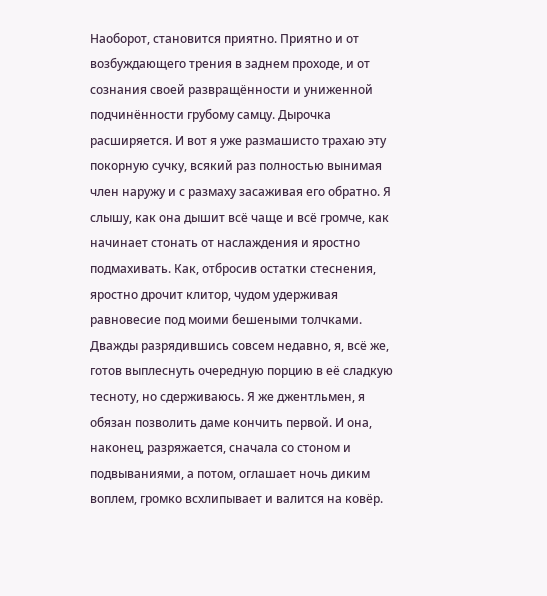Наоборот, становится приятно. Приятно и от возбуждающего трения в заднем проходе, и от сознания своей развращённости и униженной подчинённости грубому самцу. Дырочка расширяется. И вот я уже размашисто трахаю эту покорную сучку, всякий раз полностью вынимая член наружу и с размаху засаживая его обратно. Я слышу, как она дышит всё чаще и всё громче, как начинает стонать от наслаждения и яростно подмахивать. Как, отбросив остатки стеснения, яростно дрочит клитор, чудом удерживая равновесие под моими бешеными толчками. Дважды разрядившись совсем недавно, я, всё же, готов выплеснуть очередную порцию в её сладкую тесноту, но сдерживаюсь. Я же джентльмен, я обязан позволить даме кончить первой. И она, наконец, разряжается, сначала со стоном и подвываниями, а потом, оглашает ночь диким воплем, громко всхлипывает и валится на ковёр.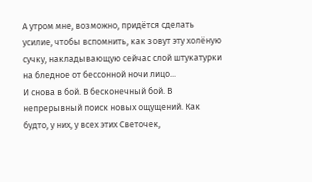А утром мне, возможно, придётся сделать усилие, чтобы вспомнить, как зовут эту холёную сучку, накладывающую сейчас слой штукатурки на бледное от бессонной ночи лицо...
И снова в бой. В бесконечный бой. В непрерывный поиск новых ощущений. Как будто, у них, у всех этих Светочек,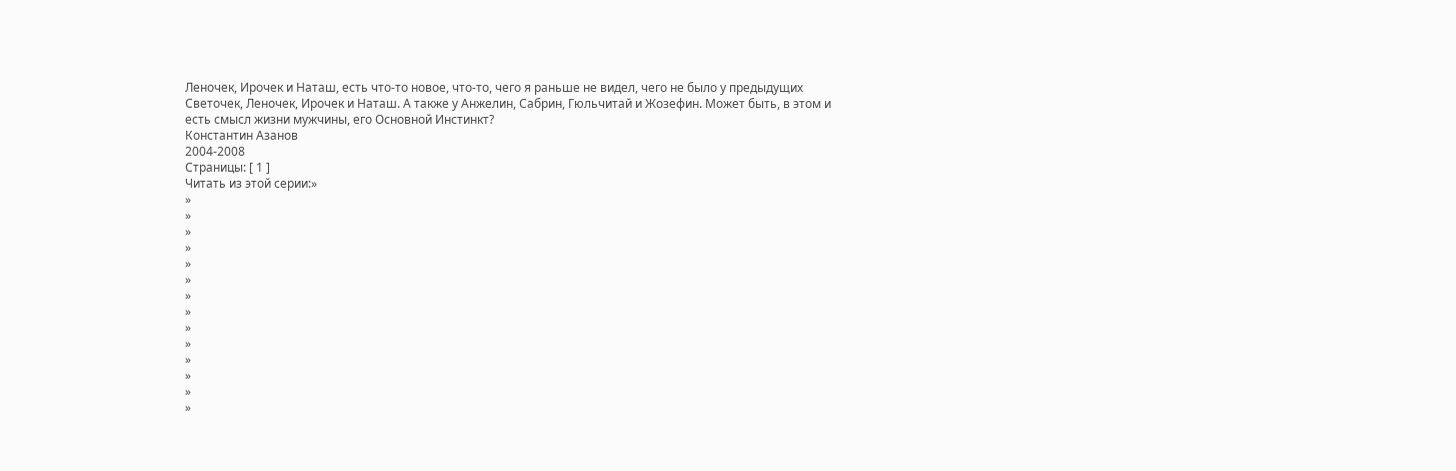Леночек, Ирочек и Наташ, есть что-то новое, что-то, чего я раньше не видел, чего не было у предыдущих Светочек, Леночек, Ирочек и Наташ. А также у Анжелин, Сабрин, Гюльчитай и Жозефин. Может быть, в этом и есть смысл жизни мужчины, его Основной Инстинкт?
Константин Азанов
2004-2008
Страницы: [ 1 ]
Читать из этой серии:»
»
»
»
»
»
»
»
»
»
»
»
»
»
»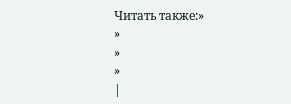Читать также:»
»
»
»
|